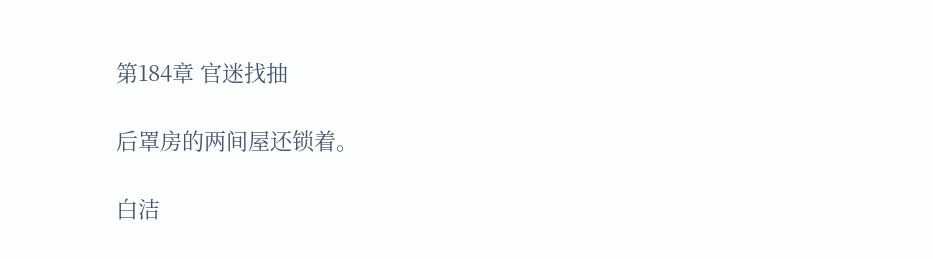第184章 官迷找抽

后罩房的两间屋还锁着。

白洁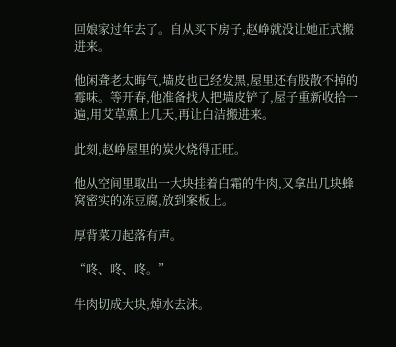回娘家过年去了。自从买下房子,赵峥就没让她正式搬进来。

他闲聋老太晦气,墙皮也已经发黑,屋里还有股散不掉的霉味。等开春,他准备找人把墙皮铲了,屋子重新收拾一遍,用艾草熏上几天,再让白洁搬进来。

此刻,赵峥屋里的炭火烧得正旺。

他从空间里取出一大块挂着白霜的牛肉,又拿出几块蜂窝密实的冻豆腐,放到案板上。

厚背菜刀起落有声。

“咚、咚、咚。”

牛肉切成大块,焯水去沫。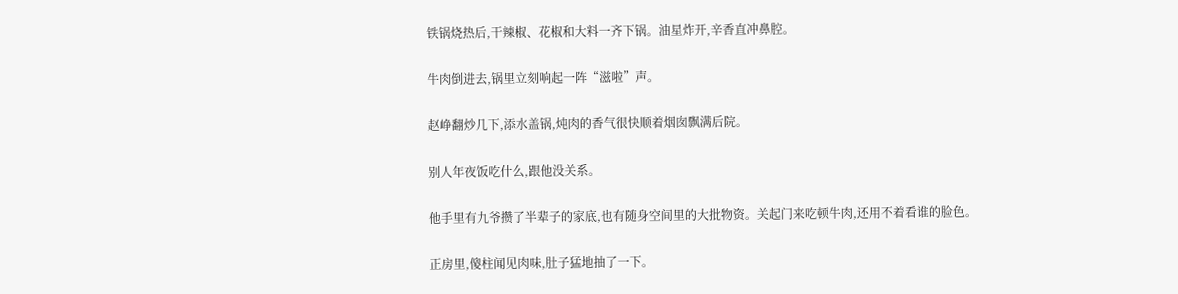铁锅烧热后,干辣椒、花椒和大料一齐下锅。油星炸开,辛香直冲鼻腔。

牛肉倒进去,锅里立刻响起一阵“滋啦”声。

赵峥翻炒几下,添水盖锅,炖肉的香气很快顺着烟囱飘满后院。

别人年夜饭吃什么,跟他没关系。

他手里有九爷攒了半辈子的家底,也有随身空间里的大批物资。关起门来吃顿牛肉,还用不着看谁的脸色。

正房里,傻柱闻见肉味,肚子猛地抽了一下。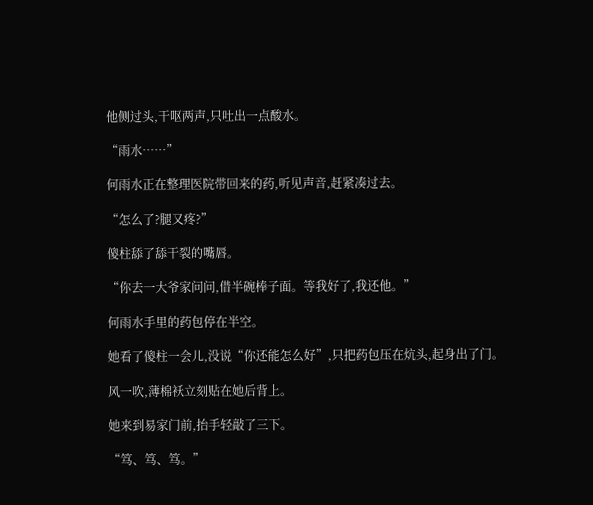他侧过头,干呕两声,只吐出一点酸水。

“雨水……”

何雨水正在整理医院带回来的药,听见声音,赶紧凑过去。

“怎么了?腿又疼?”

傻柱舔了舔干裂的嘴唇。

“你去一大爷家问问,借半碗棒子面。等我好了,我还他。”

何雨水手里的药包停在半空。

她看了傻柱一会儿,没说“你还能怎么好”,只把药包压在炕头,起身出了门。

风一吹,薄棉袄立刻贴在她后背上。

她来到易家门前,抬手轻敲了三下。

“笃、笃、笃。”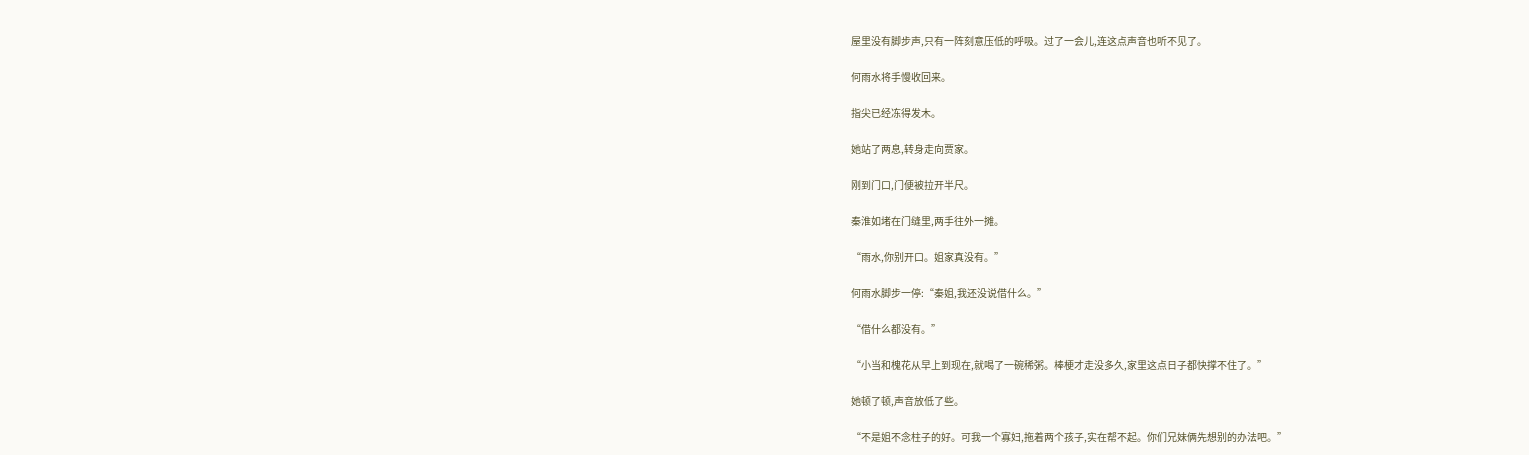屋里没有脚步声,只有一阵刻意压低的呼吸。过了一会儿,连这点声音也听不见了。

何雨水将手慢收回来。

指尖已经冻得发木。

她站了两息,转身走向贾家。

刚到门口,门便被拉开半尺。

秦淮如堵在门缝里,两手往外一摊。

“雨水,你别开口。姐家真没有。”

何雨水脚步一停:“秦姐,我还没说借什么。”

“借什么都没有。”

“小当和槐花从早上到现在,就喝了一碗稀粥。棒梗才走没多久,家里这点日子都快撑不住了。”

她顿了顿,声音放低了些。

“不是姐不念柱子的好。可我一个寡妇,拖着两个孩子,实在帮不起。你们兄妹俩先想别的办法吧。”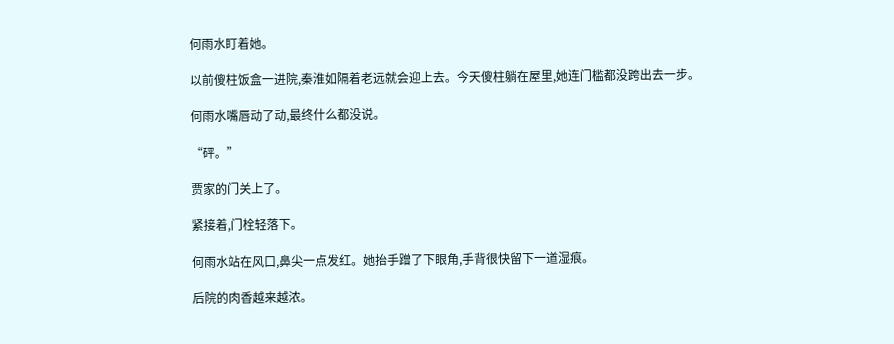何雨水盯着她。

以前傻柱饭盒一进院,秦淮如隔着老远就会迎上去。今天傻柱躺在屋里,她连门槛都没跨出去一步。

何雨水嘴唇动了动,最终什么都没说。

“砰。”

贾家的门关上了。

紧接着,门栓轻落下。

何雨水站在风口,鼻尖一点发红。她抬手蹭了下眼角,手背很快留下一道湿痕。

后院的肉香越来越浓。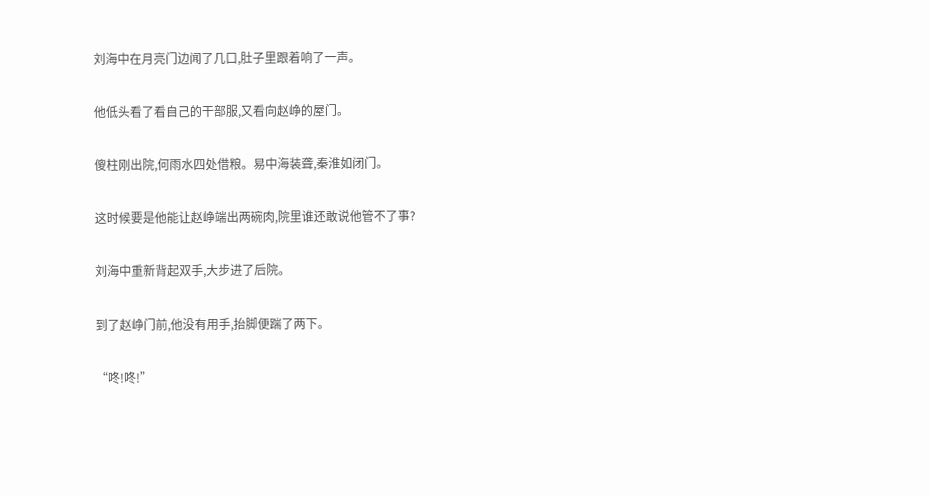刘海中在月亮门边闻了几口,肚子里跟着响了一声。

他低头看了看自己的干部服,又看向赵峥的屋门。

傻柱刚出院,何雨水四处借粮。易中海装聋,秦淮如闭门。

这时候要是他能让赵峥端出两碗肉,院里谁还敢说他管不了事?

刘海中重新背起双手,大步进了后院。

到了赵峥门前,他没有用手,抬脚便踹了两下。

“咚!咚!”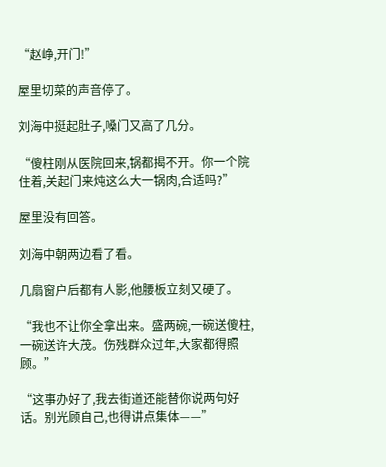“赵峥,开门!”

屋里切菜的声音停了。

刘海中挺起肚子,嗓门又高了几分。

“傻柱刚从医院回来,锅都揭不开。你一个院住着,关起门来炖这么大一锅肉,合适吗?”

屋里没有回答。

刘海中朝两边看了看。

几扇窗户后都有人影,他腰板立刻又硬了。

“我也不让你全拿出来。盛两碗,一碗送傻柱,一碗送许大茂。伤残群众过年,大家都得照顾。”

“这事办好了,我去街道还能替你说两句好话。别光顾自己,也得讲点集体——”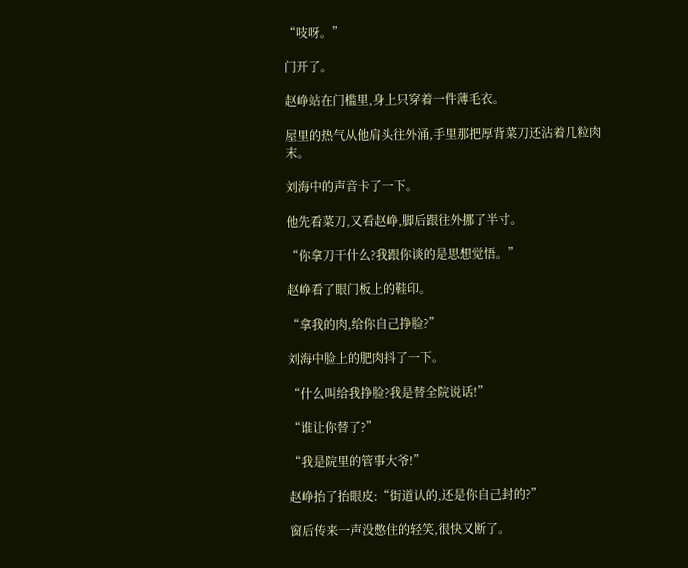“吱呀。”

门开了。

赵峥站在门槛里,身上只穿着一件薄毛衣。

屋里的热气从他肩头往外涌,手里那把厚背菜刀还沾着几粒肉末。

刘海中的声音卡了一下。

他先看菜刀,又看赵峥,脚后跟往外挪了半寸。

“你拿刀干什么?我跟你谈的是思想觉悟。”

赵峥看了眼门板上的鞋印。

“拿我的肉,给你自己挣脸?”

刘海中脸上的肥肉抖了一下。

“什么叫给我挣脸?我是替全院说话!”

“谁让你替了?”

“我是院里的管事大爷!”

赵峥抬了抬眼皮:“街道认的,还是你自己封的?”

窗后传来一声没憋住的轻笑,很快又断了。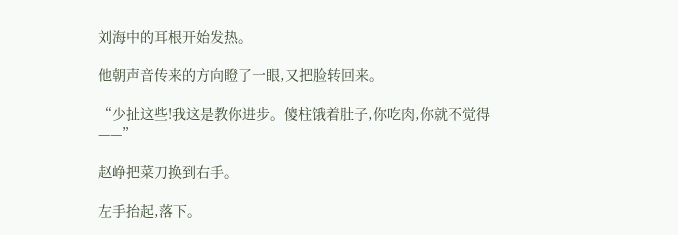刘海中的耳根开始发热。

他朝声音传来的方向瞪了一眼,又把脸转回来。

“少扯这些!我这是教你进步。傻柱饿着肚子,你吃肉,你就不觉得——”

赵峥把菜刀换到右手。

左手抬起,落下。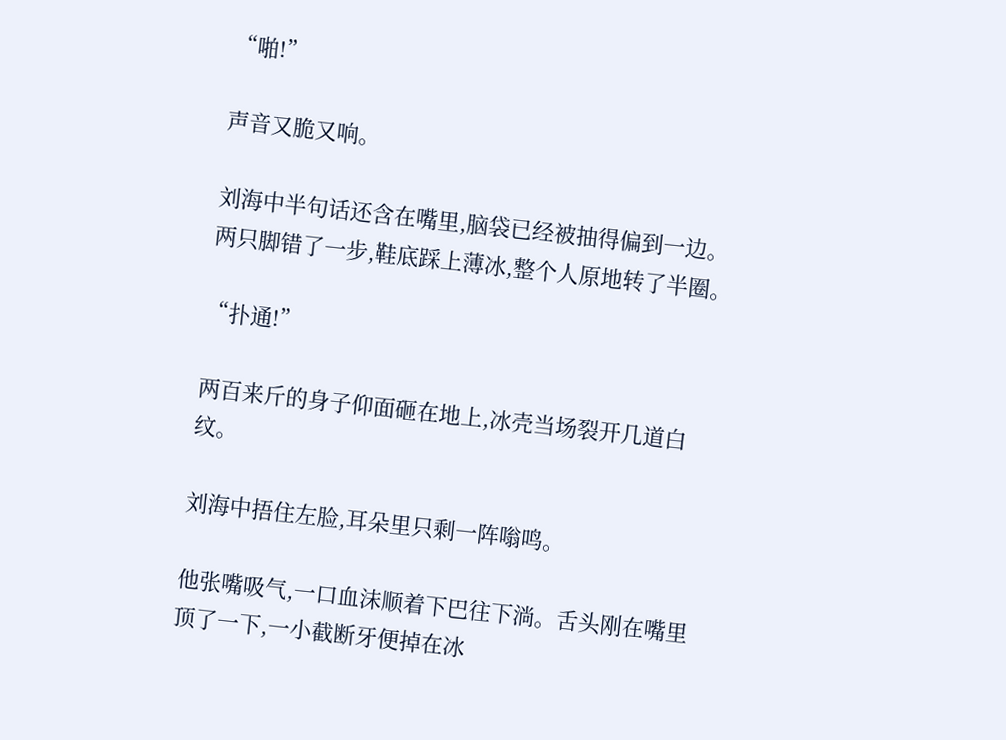“啪!”

声音又脆又响。

刘海中半句话还含在嘴里,脑袋已经被抽得偏到一边。两只脚错了一步,鞋底踩上薄冰,整个人原地转了半圈。

“扑通!”

两百来斤的身子仰面砸在地上,冰壳当场裂开几道白纹。

刘海中捂住左脸,耳朵里只剩一阵嗡鸣。

他张嘴吸气,一口血沫顺着下巴往下淌。舌头刚在嘴里顶了一下,一小截断牙便掉在冰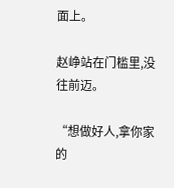面上。

赵峥站在门槛里,没往前迈。

“想做好人,拿你家的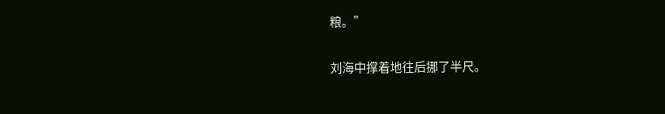粮。”

刘海中撑着地往后挪了半尺。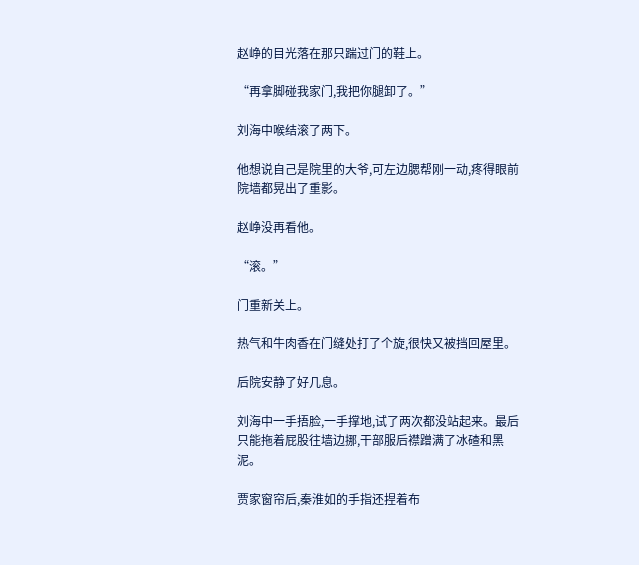赵峥的目光落在那只踹过门的鞋上。

“再拿脚碰我家门,我把你腿卸了。”

刘海中喉结滚了两下。

他想说自己是院里的大爷,可左边腮帮刚一动,疼得眼前院墙都晃出了重影。

赵峥没再看他。

“滚。”

门重新关上。

热气和牛肉香在门缝处打了个旋,很快又被挡回屋里。

后院安静了好几息。

刘海中一手捂脸,一手撑地,试了两次都没站起来。最后只能拖着屁股往墙边挪,干部服后襟蹭满了冰碴和黑泥。

贾家窗帘后,秦淮如的手指还捏着布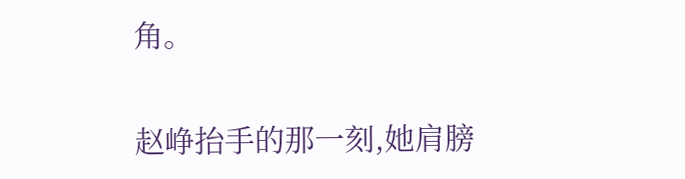角。

赵峥抬手的那一刻,她肩膀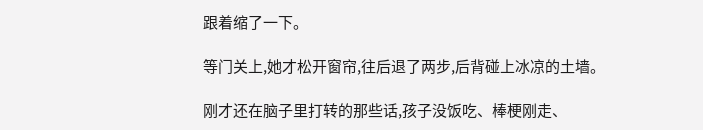跟着缩了一下。

等门关上,她才松开窗帘,往后退了两步,后背碰上冰凉的土墙。

刚才还在脑子里打转的那些话,孩子没饭吃、棒梗刚走、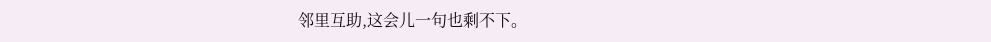邻里互助,这会儿一句也剩不下。